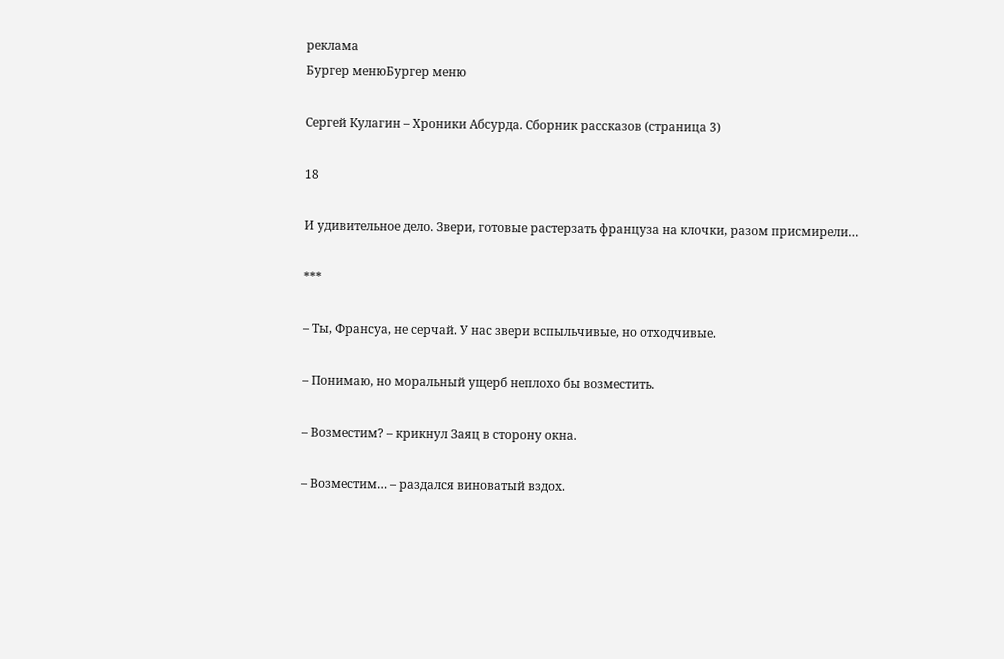реклама
Бургер менюБургер меню

Сергей Кулагин – Хроники Абсурда. Сборник рассказов (страница 3)

18

И удивительное дело. Звери, готовые растерзать француза на клочки, разом присмирели…

***

– Ты, Франсуа, не серчай. У нас звери вспыльчивые, но отходчивые.

– Понимаю, но моральный ущерб неплохо бы возместить.

– Возместим? – крикнул Заяц в сторону окна.

– Возместим… – раздался виноватый вздох.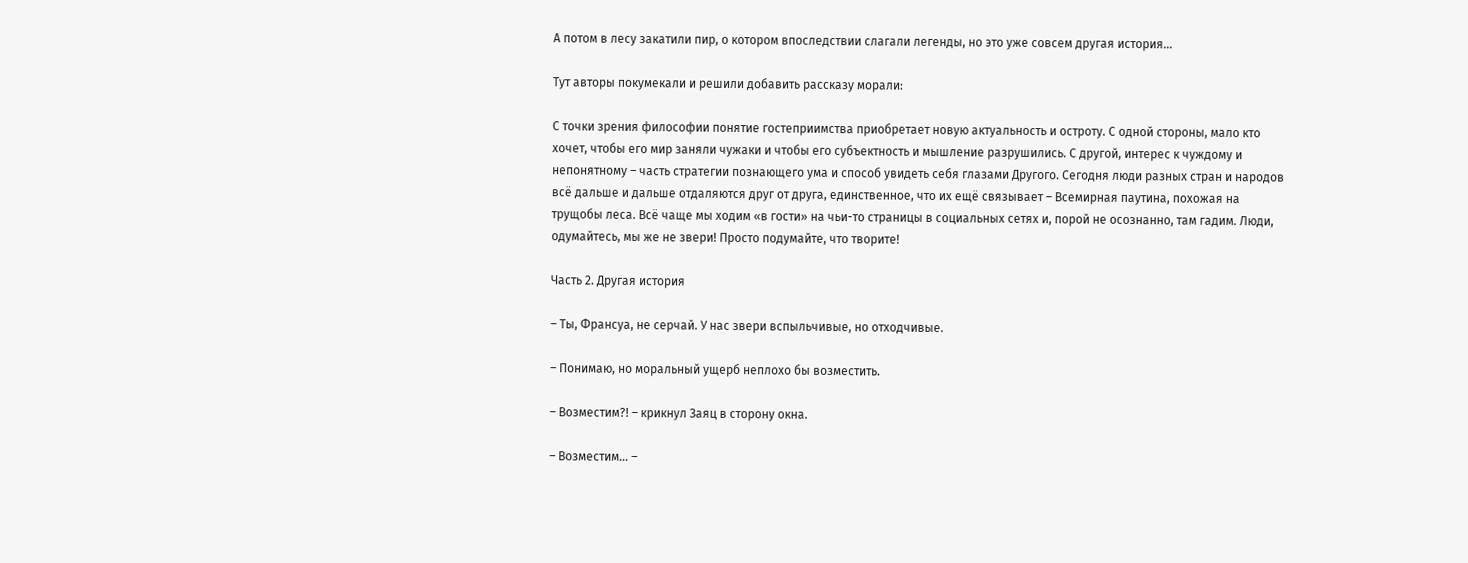А потом в лесу закатили пир, о котором впоследствии слагали легенды, но это уже совсем другая история…

Тут авторы покумекали и решили добавить рассказу морали:

С точки зрения философии понятие гостеприимства приобретает новую актуальность и остроту. С одной стороны, мало кто хочет, чтобы его мир заняли чужаки и чтобы его субъектность и мышление разрушились. С другой, интерес к чуждому и непонятному – часть стратегии познающего ума и способ увидеть себя глазами Другого. Сегодня люди разных стран и народов всё дальше и дальше отдаляются друг от друга, единственное, что их ещё связывает – Всемирная паутина, похожая на трущобы леса. Всё чаще мы ходим «в гости» на чьи-то страницы в социальных сетях и, порой не осознанно, там гадим. Люди, одумайтесь, мы же не звери! Просто подумайте, что творите!

Часть 2. Другая история

– Ты, Франсуа, не серчай. У нас звери вспыльчивые, но отходчивые.

– Понимаю, но моральный ущерб неплохо бы возместить.

– Возместим?! – крикнул Заяц в сторону окна.

– Возместим… –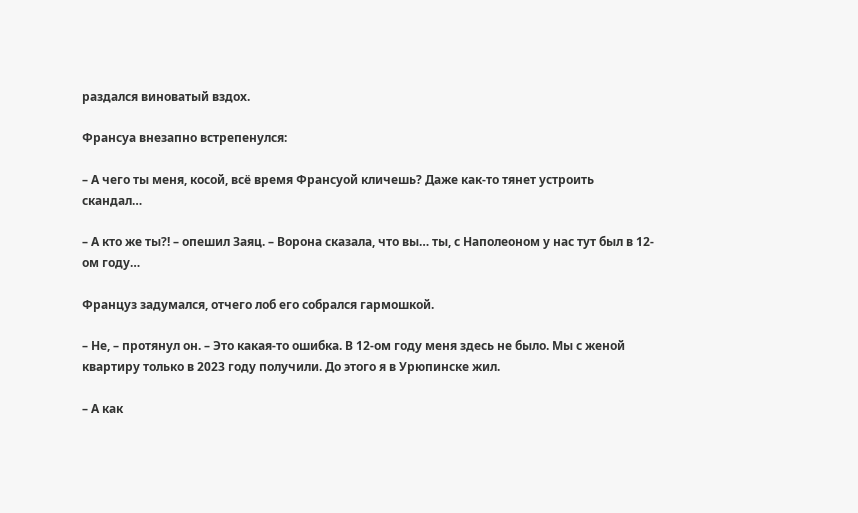раздался виноватый вздох.

Франсуа внезапно встрепенулся:

– А чего ты меня, косой, всё время Франсуой кличешь? Даже как-то тянет устроить скандал…

– А кто же ты?! – опешил Заяц. – Ворона сказала, что вы… ты, с Наполеоном у нас тут был в 12-ом году…

Француз задумался, отчего лоб его собрался гармошкой.

– Не, – протянул он. – Это какая-то ошибка. В 12-ом году меня здесь не было. Мы с женой квартиру только в 2023 году получили. До этого я в Урюпинске жил.

– А как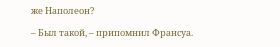же Наполеон?

– Был такой, – припомнил Франсуа.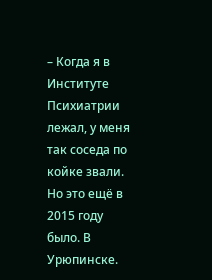– Когда я в Институте Психиатрии лежал, у меня так соседа по койке звали. Но это ещё в 2015 году было. В Урюпинске.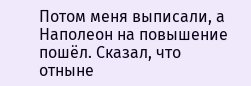Потом меня выписали, а Наполеон на повышение пошёл. Сказал, что отныне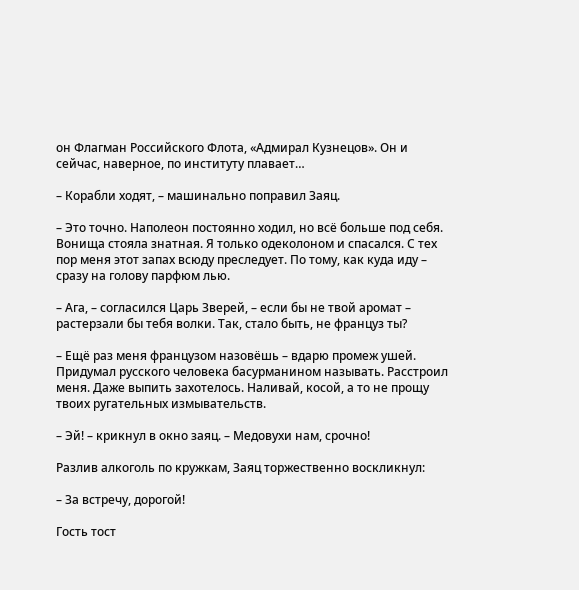он Флагман Российского Флота, «Адмирал Кузнецов». Он и сейчас, наверное, по институту плавает…

– Корабли ходят, – машинально поправил Заяц.

– Это точно. Наполеон постоянно ходил, но всё больше под себя. Вонища стояла знатная. Я только одеколоном и спасался. С тех пор меня этот запах всюду преследует. По тому, как куда иду – сразу на голову парфюм лью.

– Ага, – согласился Царь Зверей, – если бы не твой аромат – растерзали бы тебя волки. Так, стало быть, не француз ты?

– Ещё раз меня французом назовёшь – вдарю промеж ушей. Придумал русского человека басурманином называть. Расстроил меня. Даже выпить захотелось. Наливай, косой, а то не прощу твоих ругательных измывательств.

– Эй! – крикнул в окно заяц. – Медовухи нам, срочно!

Разлив алкоголь по кружкам, Заяц торжественно воскликнул:

– За встречу, дорогой!

Гость тост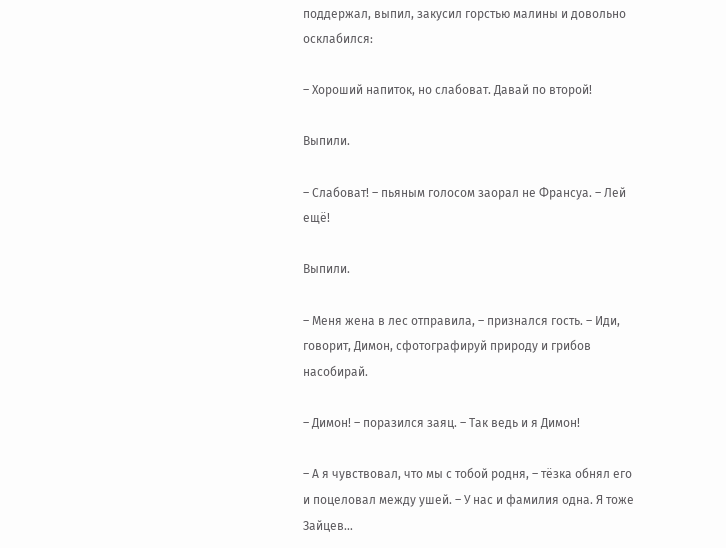поддержал, выпил, закусил горстью малины и довольно осклабился:

– Хороший напиток, но слабоват. Давай по второй!

Выпили.

– Слабоват! – пьяным голосом заорал не Франсуа. – Лей ещё!

Выпили.

– Меня жена в лес отправила, – признался гость. – Иди, говорит, Димон, сфотографируй природу и грибов насобирай.

– Димон! – поразился заяц. – Так ведь и я Димон!

– А я чувствовал, что мы с тобой родня, – тёзка обнял его и поцеловал между ушей. – У нас и фамилия одна. Я тоже Зайцев…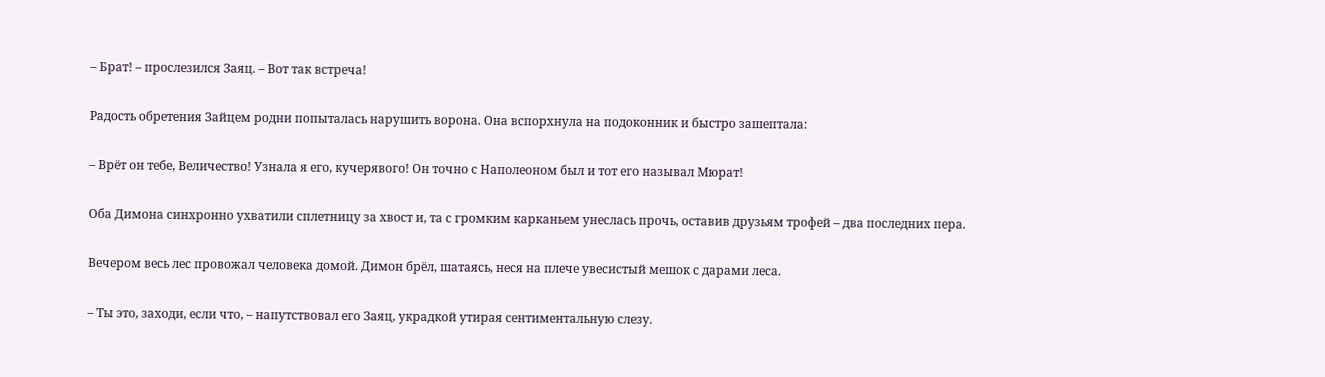– Брат! – прослезился Заяц. – Вот так встреча!

Радость обретения Зайцем родни попыталась нарушить ворона. Она вспорхнула на подоконник и быстро зашептала:

– Врёт он тебе, Величество! Узнала я его, кучерявого! Он точно с Наполеоном был и тот его называл Мюрат!

Оба Димона синхронно ухватили сплетницу за хвост и, та с громким карканьем унеслась прочь, оставив друзьям трофей – два последних пера.

Вечером весь лес провожал человека домой. Димон брёл, шатаясь, неся на плече увесистый мешок с дарами леса.

– Ты это, заходи, если что, – напутствовал его Заяц, украдкой утирая сентиментальную слезу.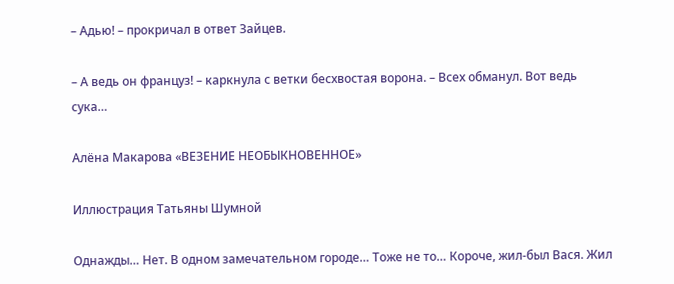– Адью! – прокричал в ответ Зайцев.

– А ведь он француз! – каркнула с ветки бесхвостая ворона. – Всех обманул. Вот ведь сука…

Алёна Макарова «ВЕЗЕНИЕ НЕОБЫКНОВЕННОЕ»

Иллюстрация Татьяны Шумной

Однажды… Нет. В одном замечательном городе… Тоже не то… Короче, жил-был Вася. Жил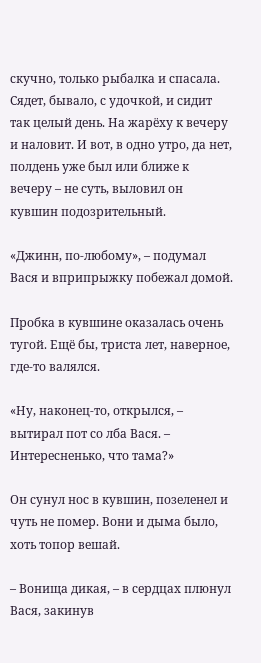скучно, только рыбалка и спасала. Сядет, бывало, с удочкой, и сидит так целый день. На жарёху к вечеру и наловит. И вот, в одно утро, да нет, полдень уже был или ближе к вечеру – не суть, выловил он кувшин подозрительный.

«Джинн, по-любому», – подумал Вася и вприпрыжку побежал домой.

Пробка в кувшине оказалась очень тугой. Ещё бы, триста лет, наверное, где-то валялся.

«Ну, наконец-то, открылся, – вытирал пот со лба Вася. – Интересненько, что тама?»

Он сунул нос в кувшин, позеленел и чуть не помер. Вони и дыма было, хоть топор вешай.

– Вонища дикая, – в сердцах плюнул Вася, закинув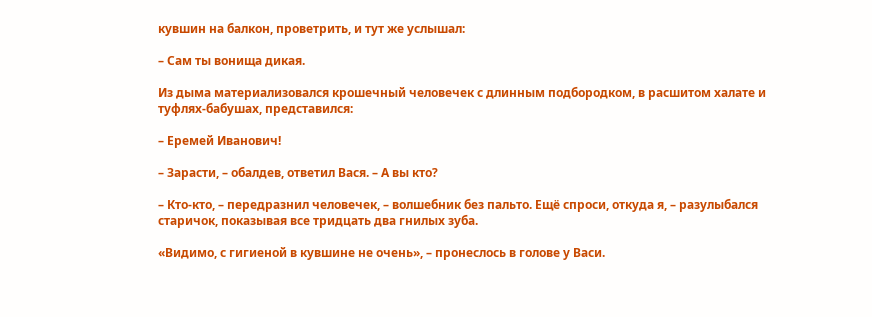кувшин на балкон, проветрить, и тут же услышал:

– Сам ты вонища дикая.

Из дыма материализовался крошечный человечек с длинным подбородком, в расшитом халате и туфлях-бабушах, представился:

– Еремей Иванович!

– Зарасти, – обалдев, ответил Вася. – А вы кто?

– Кто-кто, – передразнил человечек, – волшебник без пальто. Ещё спроси, откуда я, – разулыбался старичок, показывая все тридцать два гнилых зуба.

«Видимо, с гигиеной в кувшине не очень», – пронеслось в голове у Васи.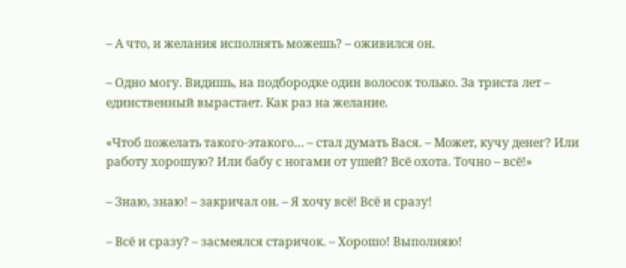– А что, и желания исполнять можешь? – оживился он.

– Одно могу. Видишь, на подбородке один волосок только. За триста лет – единственный вырастает. Как раз на желание.

«Чтоб пожелать такого-этакого… – стал думать Вася. – Может, кучу денег? Или работу хорошую? Или бабу с ногами от ушей? Всё охота. Точно – всё!»

– Знаю, знаю! – закричал он. – Я хочу всё! Всё и сразу!

– Всё и сразу? – засмеялся старичок. – Хорошо! Выполняю!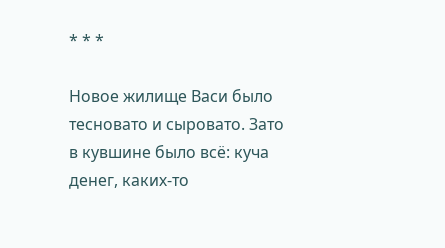* * *

Новое жилище Васи было тесновато и сыровато. Зато в кувшине было всё: куча денег, каких-то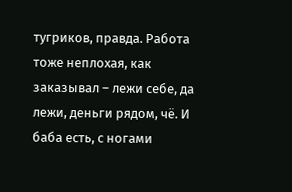тугриков, правда. Работа тоже неплохая, как заказывал – лежи себе, да лежи, деньги рядом, чё. И баба есть, с ногами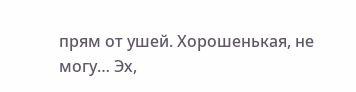прям от ушей. Хорошенькая, не могу… Эх,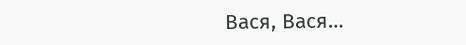Вася, Вася…